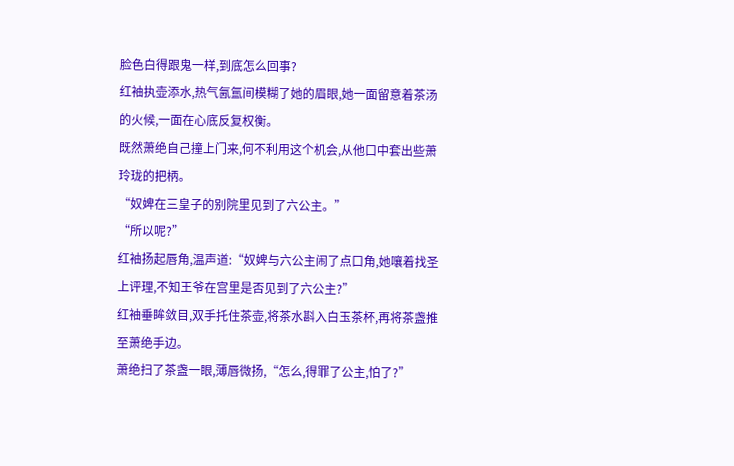脸色白得跟鬼一样,到底怎么回事?
红袖执壶添水,热气氤氲间模糊了她的眉眼,她一面留意着茶汤的火候,一面在心底反复权衡。
既然萧绝自己撞上门来,何不利用这个机会,从他口中套出些萧玲珑的把柄。
“奴婢在三皇子的别院里见到了六公主。”
“所以呢?”
红袖扬起唇角,温声道:“奴婢与六公主闹了点口角,她嚷着找圣上评理,不知王爷在宫里是否见到了六公主?”
红袖垂眸敛目,双手托住茶壶,将茶水斟入白玉茶杯,再将茶盏推至萧绝手边。
萧绝扫了茶盏一眼,薄唇微扬,“怎么,得罪了公主,怕了?”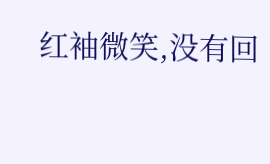红袖微笑,没有回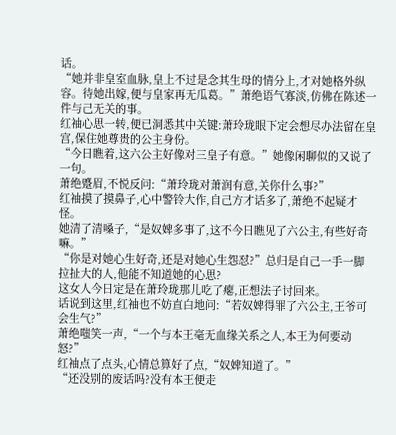话。
“她并非皇室血脉,皇上不过是念其生母的情分上,才对她格外纵容。待她出嫁,便与皇家再无瓜葛。”萧绝语气寡淡,仿佛在陈述一件与己无关的事。
红袖心思一转,便已洞悉其中关键:萧玲珑眼下定会想尽办法留在皇宫,保住她尊贵的公主身份。
“今日瞧着,这六公主好像对三皇子有意。”她像闲聊似的又说了一句。
萧绝蹙眉,不悦反问:“萧玲珑对萧润有意,关你什么事?”
红袖摸了摸鼻子,心中警铃大作,自己方才话多了,萧绝不起疑才怪。
她清了清嗓子,“是奴婢多事了,这不今日瞧见了六公主,有些好奇嘛。”
“你是对她心生好奇,还是对她心生怨怼?”总归是自己一手一脚拉扯大的人,他能不知道她的心思?
这女人今日定是在萧玲珑那儿吃了瘪,正想法子讨回来。
话说到这里,红袖也不妨直白地问:“若奴婢得罪了六公主,王爷可会生气?”
萧绝嗤笑一声,“一个与本王毫无血缘关系之人,本王为何要动怒?”
红袖点了点头,心情总算好了点,“奴婢知道了。”
“还没别的废话吗?没有本王便走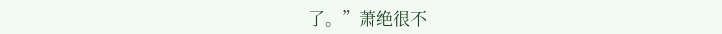了。”萧绝很不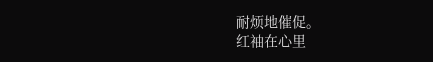耐烦地催促。
红袖在心里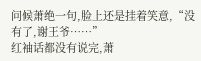问候萧绝一句,脸上还是挂着笑意,“没有了,谢王爷……”
红袖话都没有说完,萧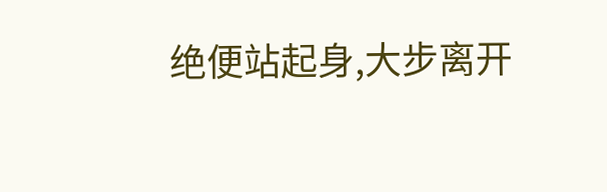绝便站起身,大步离开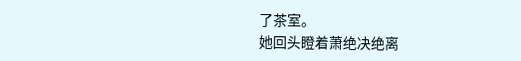了茶室。
她回头瞪着萧绝决绝离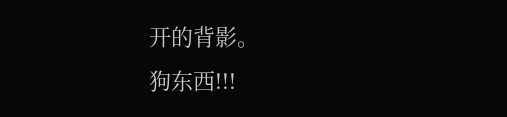开的背影。
狗东西!!!